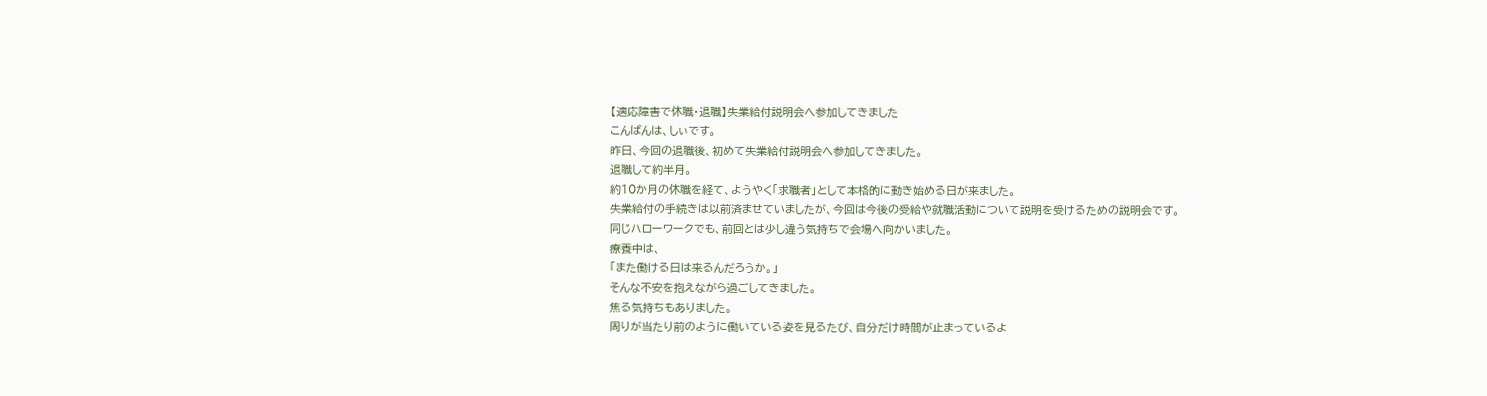【適応障害で休職・退職】失業給付説明会へ参加してきました
こんばんは、しぃです。
昨日、今回の退職後、初めて失業給付説明会へ参加してきました。
退職して約半月。
約10か月の休職を経て、ようやく「求職者」として本格的に動き始める日が来ました。
失業給付の手続きは以前済ませていましたが、今回は今後の受給や就職活動について説明を受けるための説明会です。
同じハローワークでも、前回とは少し違う気持ちで会場へ向かいました。
療養中は、
「また働ける日は来るんだろうか。」
そんな不安を抱えながら過ごしてきました。
焦る気持ちもありました。
周りが当たり前のように働いている姿を見るたび、自分だけ時間が止まっているよ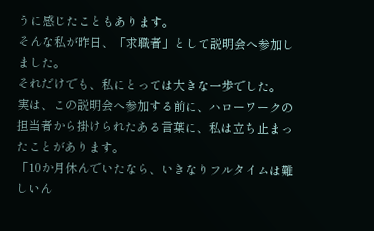うに感じたこともあります。
そんな私が昨日、「求職者」として説明会へ参加しました。
それだけでも、私にとっては大きな一歩でした。
実は、この説明会へ参加する前に、ハローワークの担当者から掛けられたある言葉に、私は立ち止まったことがあります。
「10か月休んでいたなら、いきなりフルタイムは難しいん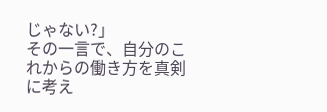じゃない?」
その一言で、自分のこれからの働き方を真剣に考え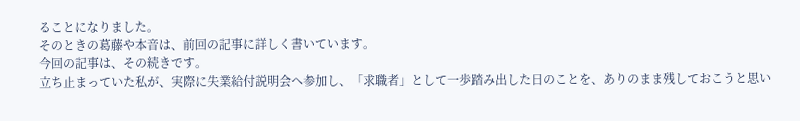ることになりました。
そのときの葛藤や本音は、前回の記事に詳しく書いています。
今回の記事は、その続きです。
立ち止まっていた私が、実際に失業給付説明会へ参加し、「求職者」として一歩踏み出した日のことを、ありのまま残しておこうと思い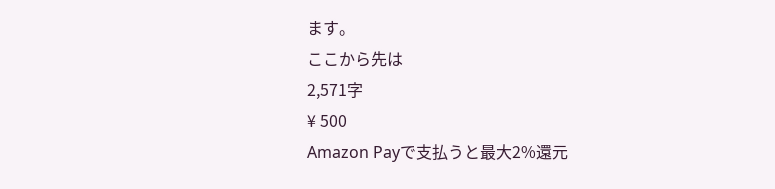ます。
ここから先は
2,571字
¥ 500
Amazon Payで支払うと最大2%還元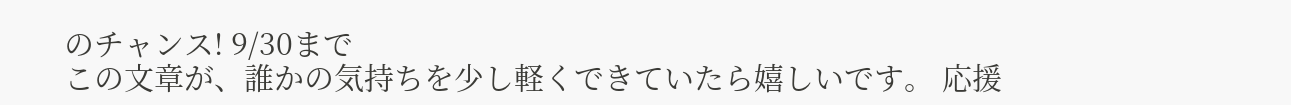のチャンス! 9/30まで
この文章が、誰かの気持ちを少し軽くできていたら嬉しいです。 応援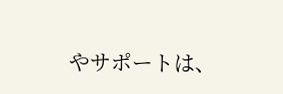やサポートは、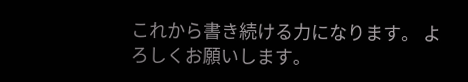これから書き続ける力になります。 よろしくお願いします。